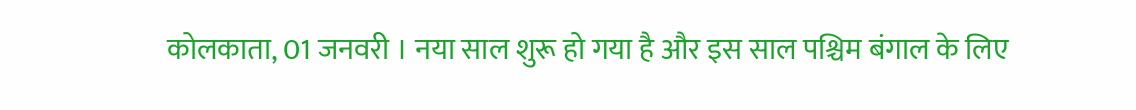कोलकाता, 01 जनवरी । नया साल शुरू हो गया है और इस साल पश्चिम बंगाल के लिए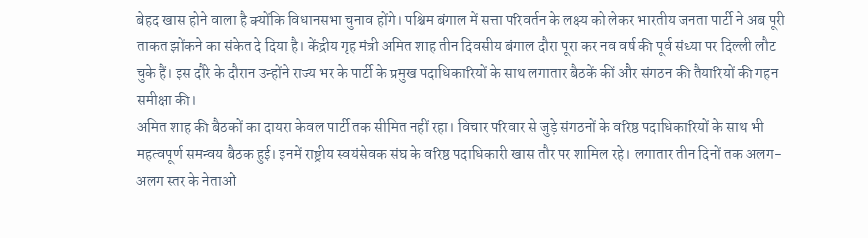बेहद खास होने वाला है क्योंकि विधानसभा चुनाव होंगे। पश्चिम बंगाल में सत्ता परिवर्तन के लक्ष्य को लेकर भारतीय जनता पार्टी ने अब पूरी ताकत झोंकने का संकेत दे दिया है। केंद्रीय गृह मंत्री अमित शाह तीन दिवसीय बंगाल दौरा पूरा कर नव वर्ष की पूर्व संध्या पर दिल्ली लौट चुके हैं। इस दौरे के दौरान उन्होंने राज्य भर के पार्टी के प्रमुख पदाधिकारियों के साथ लगातार बैठकें कीं और संगठन की तैयारियों की गहन समीक्षा की।
अमित शाह की बैठकों का दायरा केवल पार्टी तक सीमित नहीं रहा। विचार परिवार से जुड़े संगठनों के वरिष्ठ पदाधिकारियों के साथ भी महत्वपूर्ण समन्वय बैठक हुई। इनमें राष्ट्रीय स्वयंसेवक संघ के वरिष्ठ पदाधिकारी खास तौर पर शामिल रहे। लगातार तीन दिनों तक अलग-अलग स्तर के नेताओं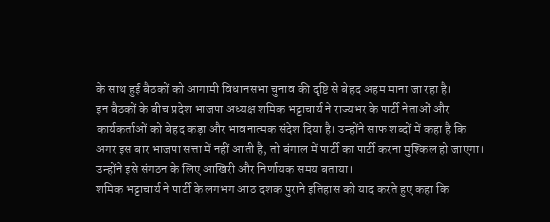के साथ हुई बैठकों को आगामी विधानसभा चुनाव की दृष्टि से बेहद अहम माना जा रहा है।
इन बैठकों के बीच प्रदेश भाजपा अध्यक्ष शमिक भट्टाचार्य ने राज्यभर के पार्टी नेताओं और कार्यकर्ताओं को बेहद कड़ा और भावनात्मक संदेश दिया है। उन्होंने साफ शब्दों में कहा है कि अगर इस बार भाजपा सत्ता में नहीं आती है, तो बंगाल में पार्टी का पार्टी करना मुश्किल हो जाएगा। उन्होंने इसे संगठन के लिए आखिरी और निर्णायक समय बताया।
शमिक भट्टाचार्य ने पार्टी के लगभग आठ दशक पुराने इतिहास को याद करते हुए कहा कि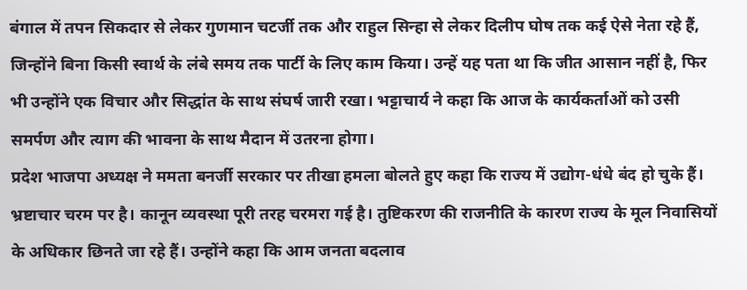बंगाल में तपन सिकदार से लेकर गुणमान चटर्जी तक और राहुल सिन्हा से लेकर दिलीप घोष तक कई ऐसे नेता रहे हैं, जिन्होंने बिना किसी स्वार्थ के लंबे समय तक पार्टी के लिए काम किया। उन्हें यह पता था कि जीत आसान नहीं है, फिर भी उन्होंने एक विचार और सिद्धांत के साथ संघर्ष जारी रखा। भट्टाचार्य ने कहा कि आज के कार्यकर्ताओं को उसी समर्पण और त्याग की भावना के साथ मैदान में उतरना होगा।
प्रदेश भाजपा अध्यक्ष ने ममता बनर्जी सरकार पर तीखा हमला बोलते हुए कहा कि राज्य में उद्योग-धंधे बंद हो चुके हैं। भ्रष्टाचार चरम पर है। कानून व्यवस्था पूरी तरह चरमरा गई है। तुष्टिकरण की राजनीति के कारण राज्य के मूल निवासियों के अधिकार छिनते जा रहे हैं। उन्होंने कहा कि आम जनता बदलाव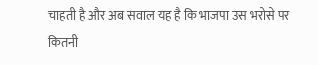चाहती है और अब सवाल यह है कि भाजपा उस भरोसे पर कितनी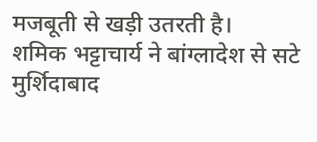मजबूती से खड़ी उतरती है।
शमिक भट्टाचार्य ने बांग्लादेश से सटे मुर्शिदाबाद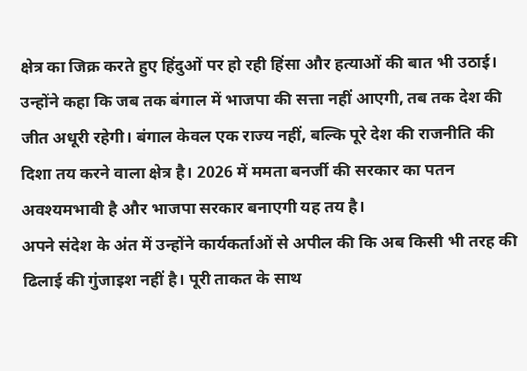क्षेत्र का जिक्र करते हुए हिंदुओं पर हो रही हिंसा और हत्याओं की बात भी उठाई। उन्होंने कहा कि जब तक बंगाल में भाजपा की सत्ता नहीं आएगी, तब तक देश की जीत अधूरी रहेगी। बंगाल केवल एक राज्य नहीं, बल्कि पूरे देश की राजनीति की दिशा तय करने वाला क्षेत्र है। 2026 में ममता बनर्जी की सरकार का पतन अवश्यमभावी है और भाजपा सरकार बनाएगी यह तय है।
अपने संदेश के अंत में उन्होंने कार्यकर्ताओं से अपील की कि अब किसी भी तरह की ढिलाई की गुंजाइश नहीं है। पूरी ताकत के साथ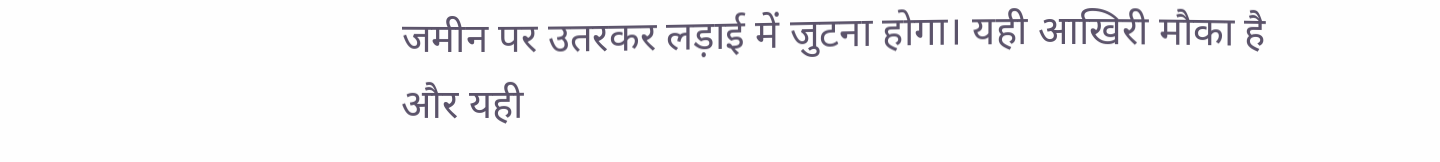जमीन पर उतरकर लड़ाई में जुटना होगा। यही आखिरी मौका है और यही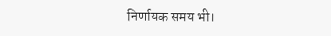निर्णायक समय भी।